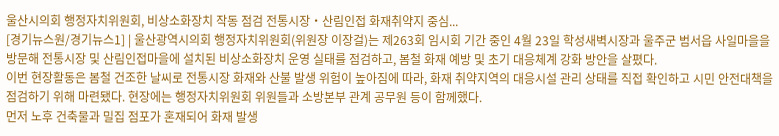울산시의회 행정자치위원회, 비상소화장치 작동 점검 전통시장‧산림인접 화재취약지 중심...
[경기뉴스원/경기뉴스1] | 울산광역시의회 행정자치위원회(위원장 이장걸)는 제263회 임시회 기간 중인 4월 23일 학성새벽시장과 울주군 범서읍 사일마을을 방문해 전통시장 및 산림인접마을에 설치된 비상소화장치 운영 실태를 점검하고, 봄철 화재 예방 및 초기 대응체계 강화 방안을 살폈다.
이번 현장활동은 봄철 건조한 날씨로 전통시장 화재와 산불 발생 위험이 높아짐에 따라, 화재 취약지역의 대응시설 관리 상태를 직접 확인하고 시민 안전대책을 점검하기 위해 마련됐다. 현장에는 행정자치위원회 위원들과 소방본부 관계 공무원 등이 함께했다.
먼저 노후 건축물과 밀집 점포가 혼재되어 화재 발생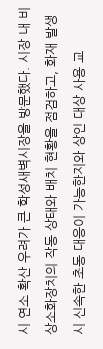시 연소 확산 우려가 큰 학성새벽시장을 방문했다. 시장 내 비상소화장치의 작동 상태와 배치 현황을 점검하고, 화재 발생 시 신속한 초동 대응이 가능한지와 상인 대상 사용 교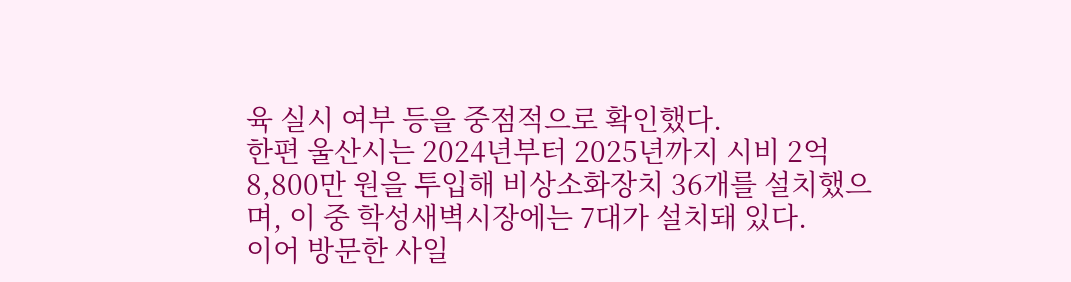육 실시 여부 등을 중점적으로 확인했다.
한편 울산시는 2024년부터 2025년까지 시비 2억 8,800만 원을 투입해 비상소화장치 36개를 설치했으며, 이 중 학성새벽시장에는 7대가 설치돼 있다.
이어 방문한 사일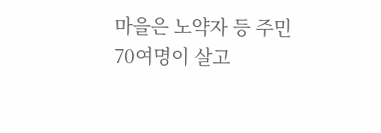마을은 노약자 등 주민 70여명이 살고